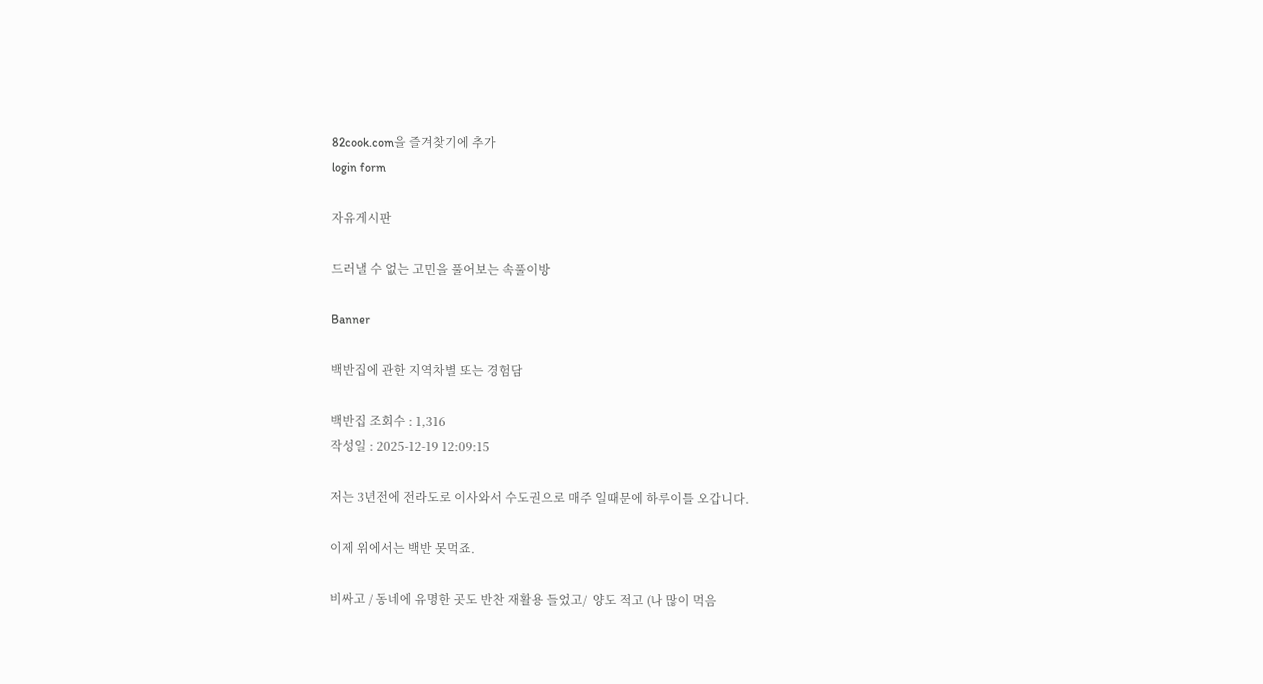82cook.com을 즐겨찾기에 추가
login form

자유게시판

드러낼 수 없는 고민을 풀어보는 속풀이방

Banner

백반집에 관한 지역차별 또는 경험담

백반집 조회수 : 1,316
작성일 : 2025-12-19 12:09:15

저는 3년전에 전라도로 이사와서 수도권으로 매주 일때문에 하루이틀 오갑니다.

이제 위에서는 백반 못먹죠.

비싸고 / 동네에 유명한 곳도 반찬 재활용 들었고/  양도 적고 (나 많이 먹음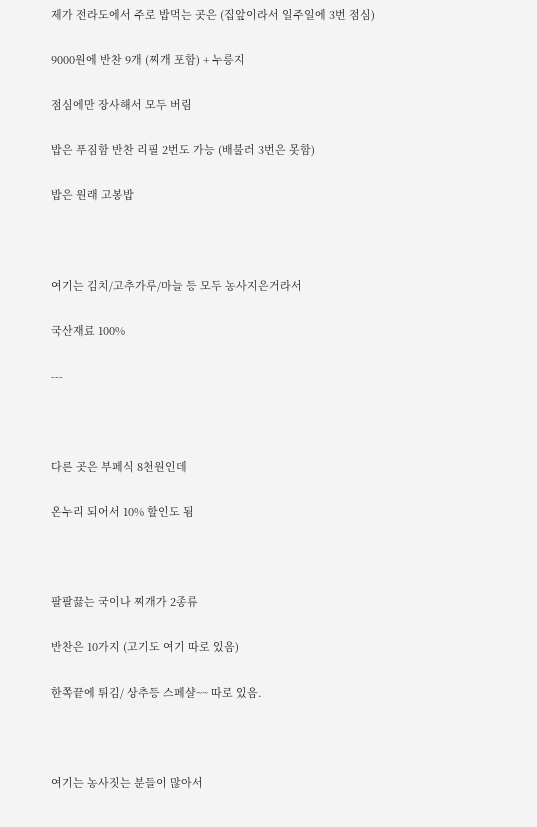제가 전라도에서 주로 밥먹는 곳은 (집앞이라서 일주일에 3번 점심)

9000원에 반찬 9개 (찌개 포함) + 누릉지

점심에만 장사해서 모두 버림

밥은 푸짐함 반찬 리필 2번도 가능 (배불러 3번은 못함)

밥은 원래 고봉밥



여기는 김치/고추가루/마늘 등 모두 농사지은거라서

국산재료 100%

---



다른 곳은 부페식 8천원인데

온누리 되어서 10% 할인도 됨



팔팔끓는 국이나 찌개가 2종류

반찬은 10가지 (고기도 여기 따로 있음)

한쪽끝에 튀김/ 상추등 스페샬~~ 따로 있음.



여기는 농사짓는 분들이 많아서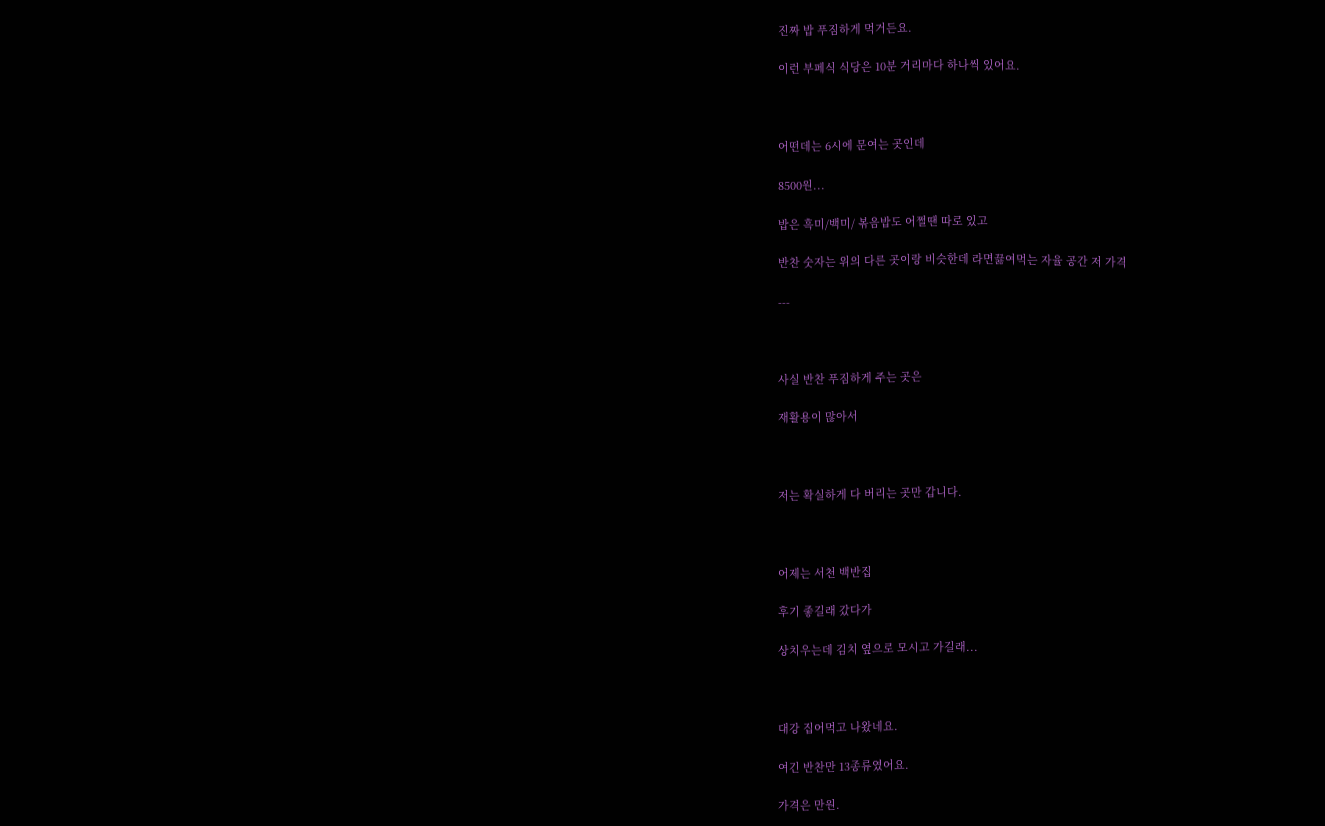진짜 밥 푸짐하게 먹거든요.

이런 부페식 식당은 10분 거리마다 하나씩 있어요.



어떤데는 6시에 문여는 곳인데

8500원...

밥은 흑미/백미/ 볶음밥도 어쩔땐 따로 있고

반찬 숫자는 위의 다른 곳이랑 비슷한데 라면끓여먹는 자율 공간 저 가격

---



사실 반찬 푸짐하게 주는 곳은

재활용이 많아서



저는 확실하게 다 버리는 곳만 갑니다.



어제는 서천 백반집

후기 좋길래 갔다가

상치우는데 김치 옆으로 모시고 가길래...



대강 집어먹고 나왔네요.

여긴 반찬만 13종류였어요.

가격은 만원.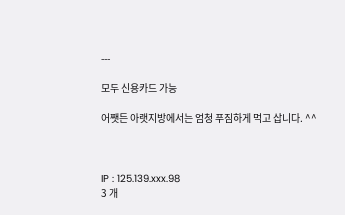---

모두 신용카드 가능

어쨋든 아랫지방에서는 엄청 푸짐하게 먹고 삽니다. ^^



IP : 125.139.xxx.98
3 개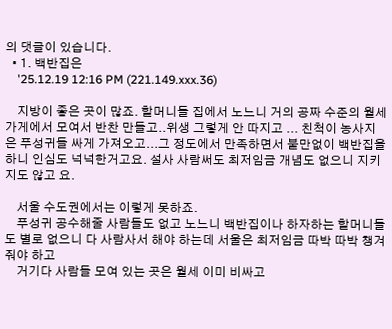의 댓글이 있습니다.
  • 1. 백반집은
    '25.12.19 12:16 PM (221.149.xxx.36)

    지방이 좋은 곳이 많죠. 할머니들 집에서 노느니 거의 공짜 수준의 월세 가게에서 모여서 반찬 만들고..위생 그렇게 안 따지고 ... 친척이 농사지은 푸성귀들 싸게 가져오고...그 정도에서 만족하면서 불만없이 백반집을 하니 인심도 넉넉한거고요. 설사 사람써도 최저임금 개념도 없으니 지키지도 않고 요.

    서울 수도권에서는 이렇게 못하죠.
    푸성귀 공수해줄 사람들도 없고 노느니 백반집이나 하자하는 할머니들도 별로 없으니 다 사람사서 해야 하는데 서울은 최저임금 따박 따박 챙겨줘야 하고
    거기다 사람들 모여 있는 곳은 월세 이미 비싸고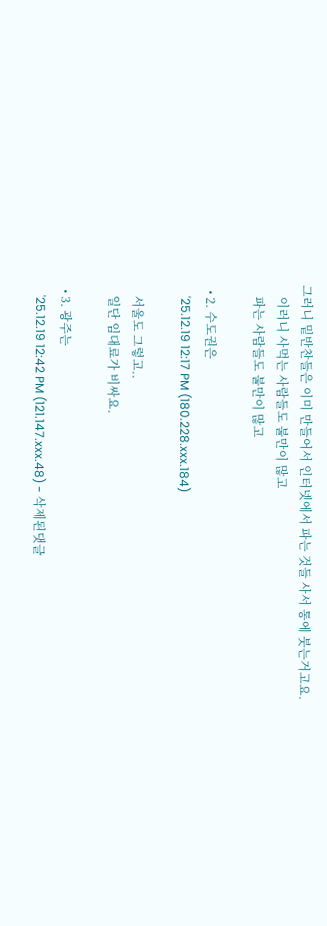그러니 밑반찬들은 이미 만들어서 인터넷에서 파는 것들 사서 통에 붓는거고요.
    이러니 사먹는 사람들도 불만이 많고
    파는 사람들도 불만이 많고

  • 2. 수도권은
    '25.12.19 12:17 PM (180.228.xxx.184)

    서울도 그렇고..
    일단 임대료가 비싸요.

  • 3. 광주는
    '25.12.19 12:42 PM (121.147.xxx.48) - 삭제된댓글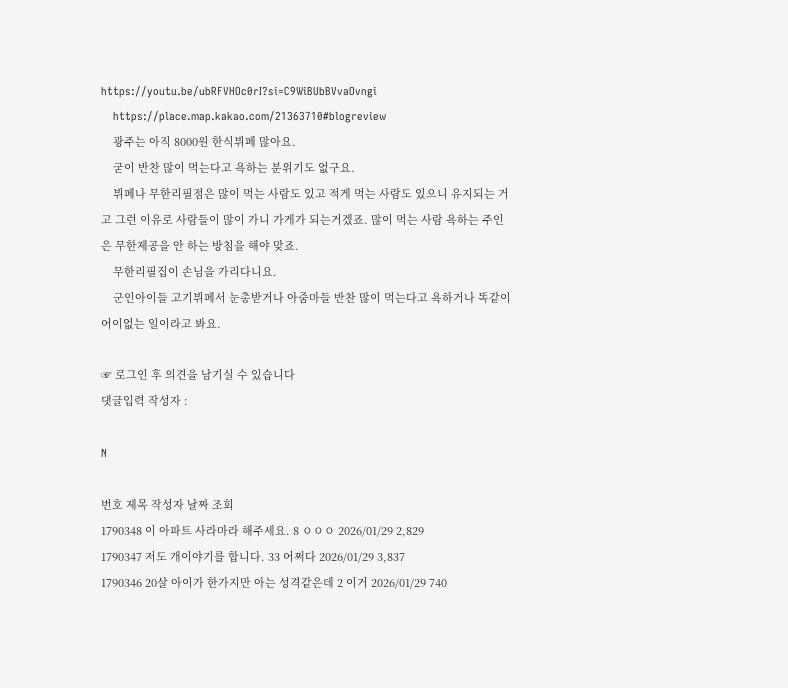https://youtu.be/ubRFVHOc0rI?si=C9WiBUbBVvaOvngi
    https://place.map.kakao.com/21363710#blogreview
    광주는 아직 8000원 한식뷔페 많아요.
    굳이 반찬 많이 먹는다고 욕하는 분위기도 없구요.
    뷔페나 무한리필점은 많이 먹는 사람도 있고 적게 먹는 사람도 있으니 유지되는 거고 그런 이유로 사람들이 많이 가니 가게가 되는거겠죠. 많이 먹는 사람 욕하는 주인은 무한제공을 안 하는 방침을 해야 맞죠.
    무한리필집이 손님을 가리다니요.
    군인아이들 고기뷔페서 눈총받거나 아줌마들 반찬 많이 먹는다고 욕하거나 똑같이 어이없는 일이라고 봐요.

☞ 로그인 후 의견을 남기실 수 있습니다
댓글입력 작성자 :

N

번호 제목 작성자 날짜 조회
1790348 이 아파트 사라마라 해주세요. 8 ㅇㅇㅇ 2026/01/29 2,829
1790347 저도 개이야기를 합니다. 33 어쩌다 2026/01/29 3,837
1790346 20살 아이가 한가지만 아는 성격같은데 2 이거 2026/01/29 740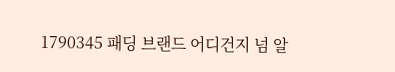1790345 패딩 브랜드 어디건지 넘 알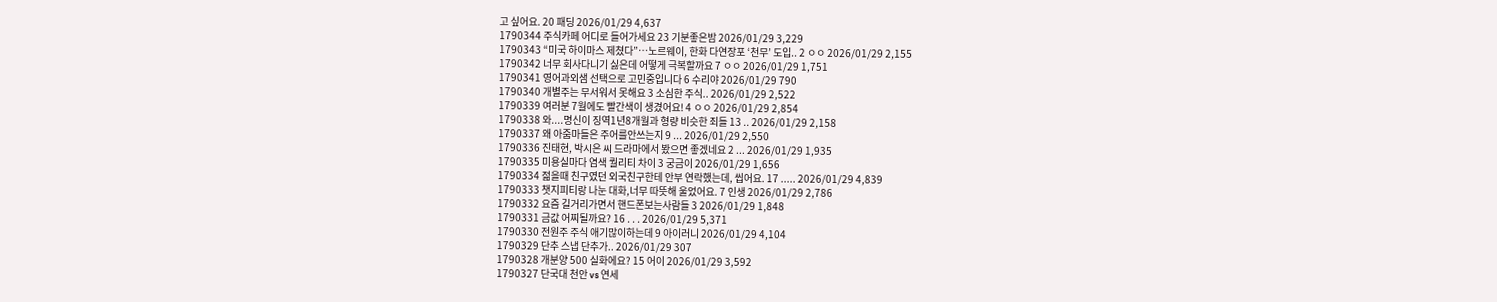고 싶어요. 20 패딩 2026/01/29 4,637
1790344 주식카페 어디로 들어가세요 23 기분좋은밤 2026/01/29 3,229
1790343 “미국 하이마스 제쳤다”…노르웨이, 한화 다연장포 ‘천무’ 도입.. 2 ㅇㅇ 2026/01/29 2,155
1790342 너무 회사다니기 싫은데 어떻게 극복할까요 7 ㅇㅇ 2026/01/29 1,751
1790341 영어과외샘 선택으로 고민중입니다 6 수리야 2026/01/29 790
1790340 개별주는 무서워서 못해요 3 소심한 주식.. 2026/01/29 2,522
1790339 여러분 7월에도 빨간색이 생겼어요! 4 ㅇㅇ 2026/01/29 2,854
1790338 와....명신이 징역1년8개월과 형량 비슷한 죄들 13 .. 2026/01/29 2,158
1790337 왜 아줌마들은 주어를안쓰는지 9 ... 2026/01/29 2,550
1790336 진태현, 박시은 씨 드라마에서 봤으면 좋겠네요 2 ... 2026/01/29 1,935
1790335 미용실마다 염색 퀄리티 차이 3 궁금이 2026/01/29 1,656
1790334 젊을때 친구였던 외국친구한테 안부 연락했는데, 씹어요. 17 ..... 2026/01/29 4,839
1790333 챗지피티랑 나눈 대화,너무 따뜻해 울었어요. 7 인생 2026/01/29 2,786
1790332 요즘 길거리가면서 핸드폰보는사람들 3 2026/01/29 1,848
1790331 금값 어찌될까요? 16 . . . 2026/01/29 5,371
1790330 전원주 주식 애기많이하는데 9 아이러니 2026/01/29 4,104
1790329 단추 스냅 단추가.. 2026/01/29 307
1790328 개분양 500 실화에요? 15 어이 2026/01/29 3,592
1790327 단국대 천안 vs 연세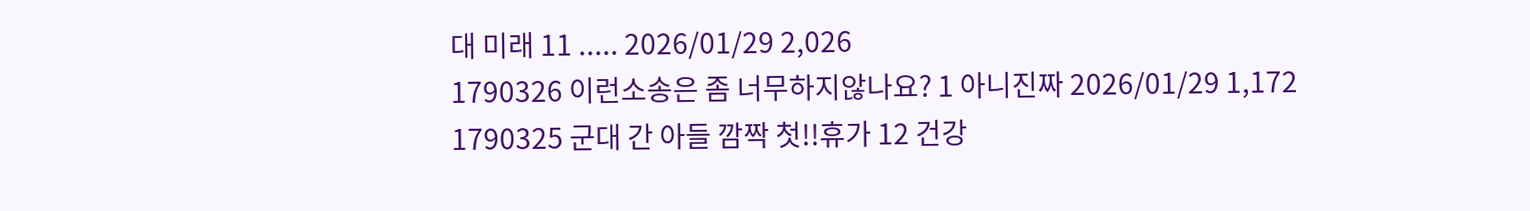대 미래 11 ..... 2026/01/29 2,026
1790326 이런소송은 좀 너무하지않나요? 1 아니진짜 2026/01/29 1,172
1790325 군대 간 아들 깜짝 첫!!휴가 12 건강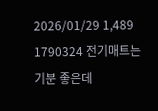2026/01/29 1,489
1790324 전기매트는 기분 좋은데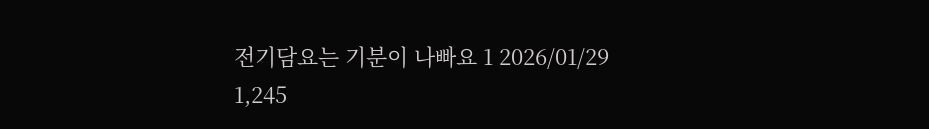전기담요는 기분이 나빠요 1 2026/01/29 1,245